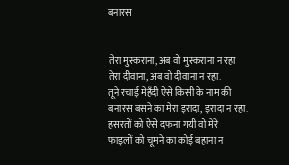बनारस


तेरा मुस्कराना, अब वो मुस्कराना न रहा
तेरा दीवाना, अब वो दीवाना न रहा.
तूने रचाई मेहँदी ऐसे किसी के नाम की
बनारस बसने का मेरा इरादा, इरादा न रहा.
हसरतों को ऐसे दफना गयी वो मेरे
फाइलों को चूमने का कोई बहाना न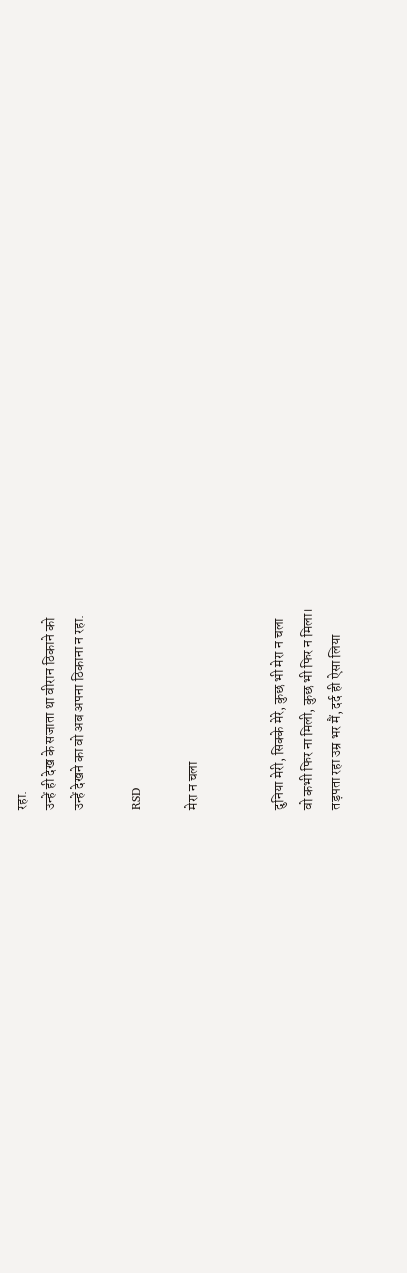रहा.
उन्हें ही देख के सजाता था वीरान ठिकाने को
उन्हें देखने का वो अब अपना ठिकाना न रहा.

RSD

मेरा न चला


दुनिया मेरी, सिक्के मेरे, कुछ भी मेरा न चला
वो कभी फिर ना मिली, कुछ भी फिर न मिला।
तड़पता रहा उम्र भर मैं, दर्द ही ऐसा लिया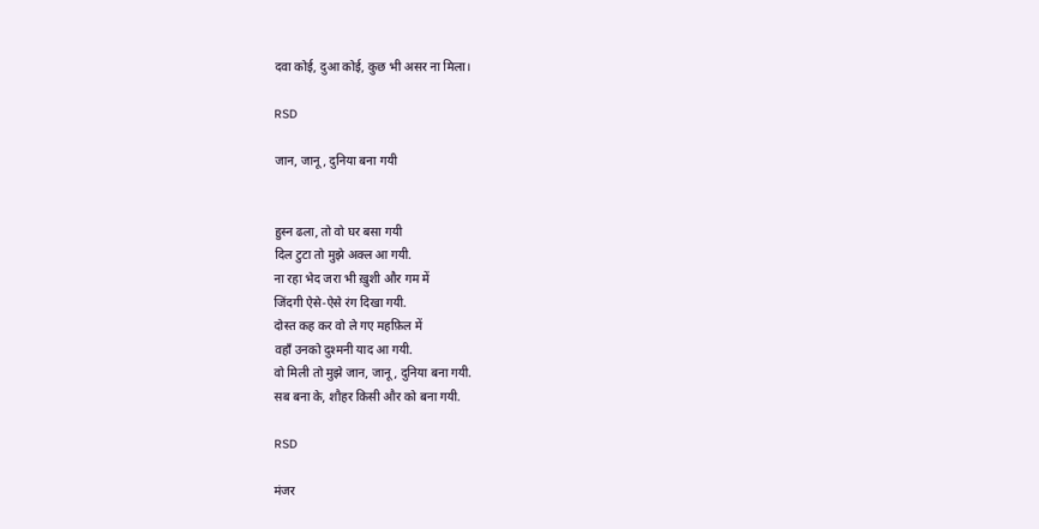दवा कोई, दुआ कोई, कुछ भी असर ना मिला।

RSD

जान, जानू, दुनिया बना गयी


हुस्न ढला, तो वो घर बसा गयी
दिल टुटा तो मुझे अक्ल आ गयी.
ना रहा भेद जरा भी ख़ुशी और गम में
जिंदगी ऐसे-ऐसे रंग दिखा गयी.
दोस्त कह कर वो ले गए महफ़िल में
वहाँ उनको दुश्मनी याद आ गयी.
वो मिली तो मुझे जान, जानू, दुनिया बना गयी.
सब बना के, शौहर किसी और को बना गयी.

RSD

मंजर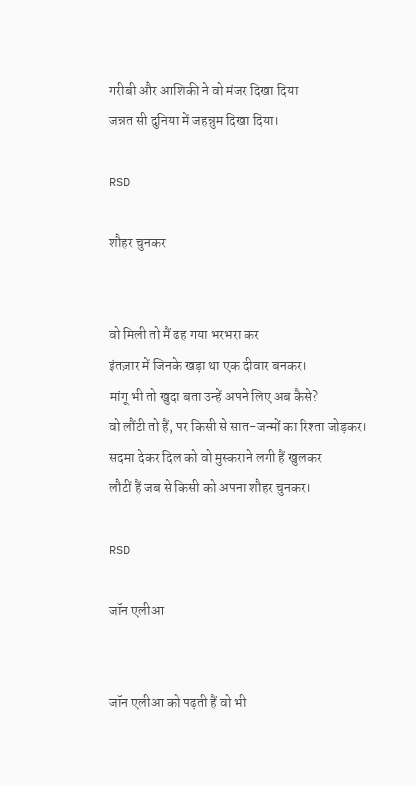गरीबी और आशिकी ने वो मंजर दिखा दिया
जन्नत सी दुनिया में जहन्नुम दिखा दिया।

RSD

शौहर चुनकर


वो मिली तो मैं ढह गया भरभरा कर
इंतज़ार में जिनके खड़ा था एक दीवार बनकर।
मांगू भी तो खुदा बता उन्हें अपने लिए अब कैसे?
वो लौंटी तो हैं, पर किसी से सात-जन्मों का रिश्ता जोड़कर।
सदमा देकर दिल को वो मुस्कराने लगी हैं खुलकर
लौटीं हैं जब से किसी को अपना शौहर चुनकर।

RSD

जॉन एलीआ


जॉन एलीआ को पढ़ती हैं वो भी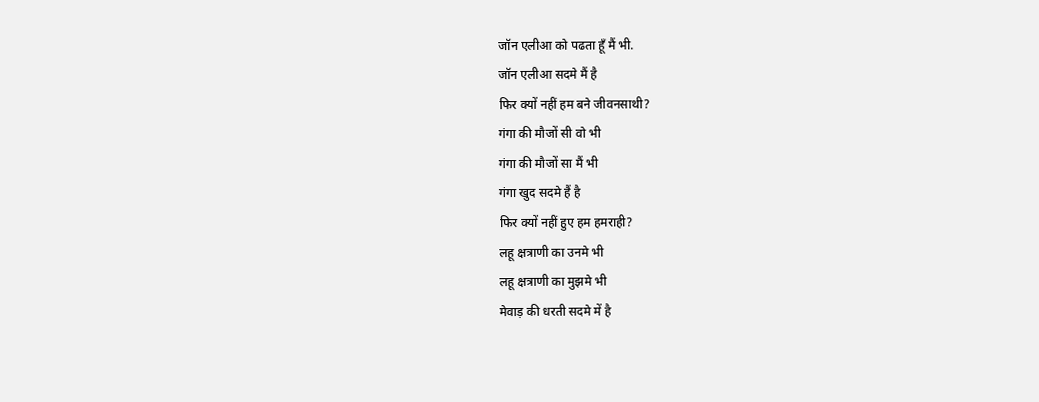जॉन एलीआ को पढता हूँ मैं भी.
जॉन एलीआ सदमे मैं है
फिर क्यों नहीं हम बने जीवनसाथी?
गंगा की मौजों सी वो भी
गंगा की मौजों सा मैं भी
गंगा खुद सदमे हैं है
फिर क्यों नहीं हुए हम हमराही?
लहू क्षत्राणी का उनमे भी
लहू क्षत्राणी का मुझमे भी
मेवाड़ की धरती सदमे में है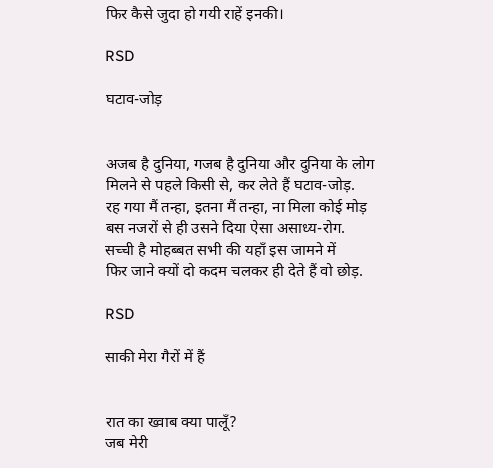फिर कैसे जुदा हो गयी राहें इनकी।

RSD

घटाव-जोड़


अजब है दुनिया, गजब है दुनिया और दुनिया के लोग
मिलने से पहले किसी से, कर लेते हैं घटाव-जोड़.
रह गया मैं तन्हा, इतना मैं तन्हा, ना मिला कोई मोड़
बस नजरों से ही उसने दिया ऐसा असाध्य-रोग.
सच्ची है मोहब्बत सभी की यहाँ इस जामने में
फिर जाने क्यों दो कदम चलकर ही देते हैं वो छोड़.

RSD

साकी मेरा गैरों में हैं


रात का ख्वाब क्या पालूँ?
जब मेरी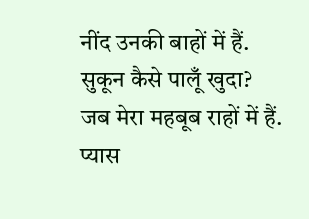नींद उनकी बाहों में हैं.
सुकून कैसे पालूँ खुदा?
जब मेरा महबूब राहों में हैं.
प्यास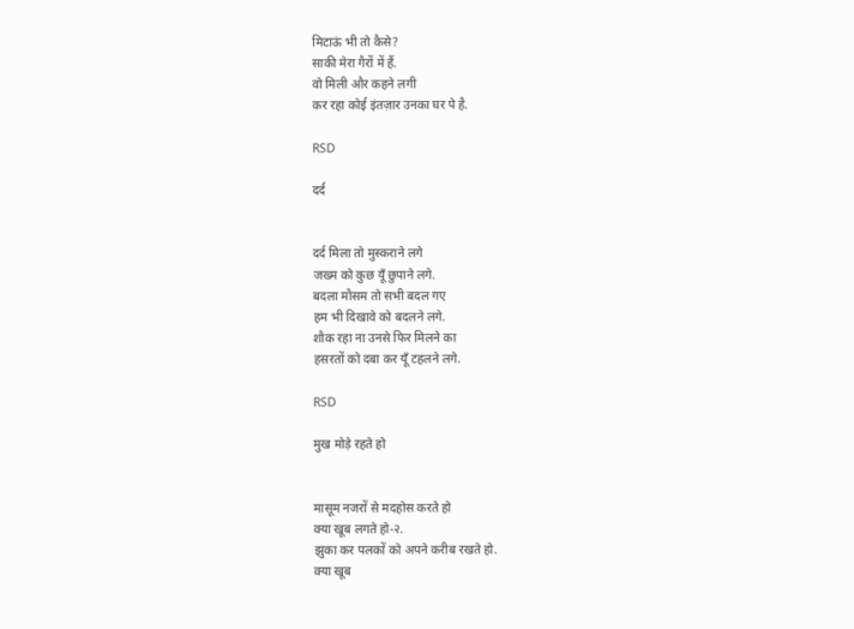मिटाऊं भी तो कैसे?
साकी मेरा गैरों में हैं.
वो मिली और कहने लगी
कर रहा कोई इंतज़ार उनका घर पे है.

RSD

दर्द


दर्द मिला तो मुस्कराने लगे
जख्म को कुछ यूँ छुपाने लगे.
बदला मौसम तो सभी बदल गए
हम भी दिखावे को बदलने लगे.
शौक रहा ना उनसे फिर मिलने का
हसरतों को दबा कर यूँ टहलने लगे.

RSD

मुख मोड़े रहते हो


मासूम नजरों से मदहोस करते हो
क्या खूब लगते हो-२.
झुका कर पलकों को अपने करीब रखते हो.
क्या खूब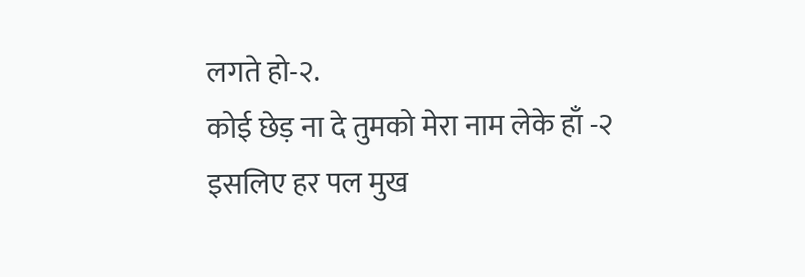लगते हो-२.
कोई छेड़ ना दे तुमको मेरा नाम लेके हाँ -२
इसलिए हर पल मुख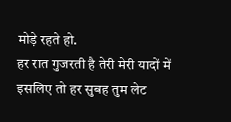मोड़े रहते हो.
हर रात गुजरती है तेरी मेरी यादों में
इसलिए तो हर सुबह तुम लेट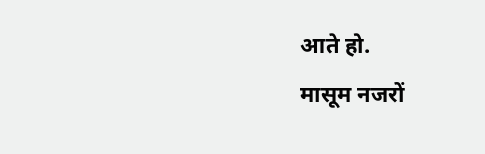आते हो.
मासूम नजरों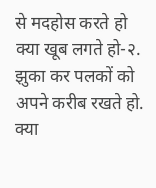से मदहोस करते हो
क्या खूब लगते हो-२.
झुका कर पलकों को अपने करीब रखते हो.
क्या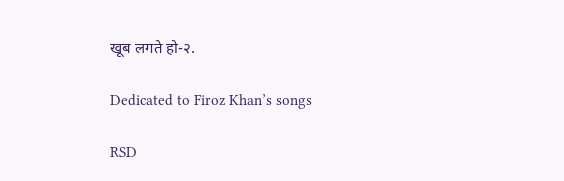खूब लगते हो-२.

Dedicated to Firoz Khan’s songs

RSD